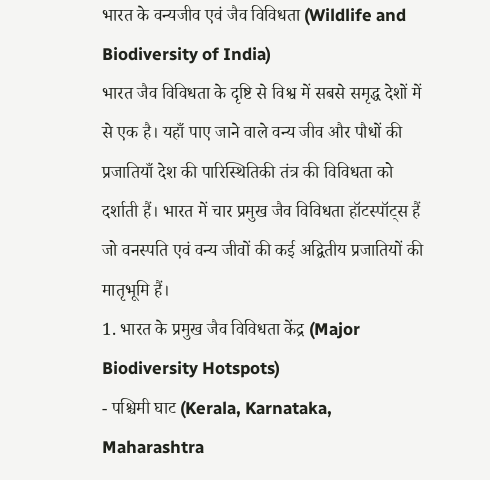भारत के वन्यजीव एवं जैव विविधता (Wildlife and Biodiversity of India)
भारत जैव विविधता के दृष्टि से विश्व में सबसे समृद्ध देशों में से एक है। यहाँ पाए जाने वाले वन्य जीव और पौधों की प्रजातियाँ देश की पारिस्थितिकी तंत्र की विविधता को दर्शाती हैं। भारत में चार प्रमुख जैव विविधता हॉटस्पॉट्स हैं जो वनस्पति एवं वन्य जीवों की कई अद्वितीय प्रजातियों की मातृभूमि हैं।
1. भारत के प्रमुख जैव विविधता केंद्र (Major Biodiversity Hotspots)
- पश्चिमी घाट (Kerala, Karnataka, Maharashtra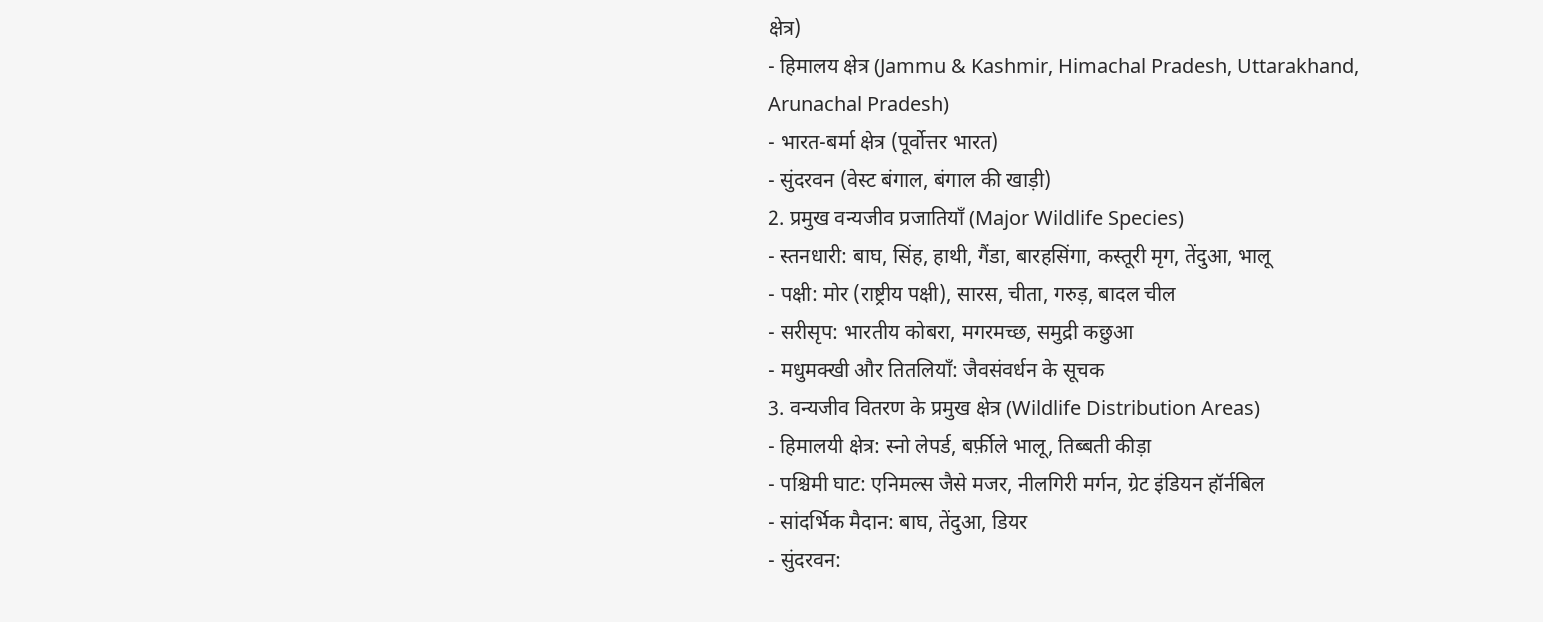क्षेत्र)
- हिमालय क्षेत्र (Jammu & Kashmir, Himachal Pradesh, Uttarakhand, Arunachal Pradesh)
- भारत-बर्मा क्षेत्र (पूर्वोत्तर भारत)
- सुंदरवन (वेस्ट बंगाल, बंगाल की खाड़ी)
2. प्रमुख वन्यजीव प्रजातियाँ (Major Wildlife Species)
- स्तनधारी: बाघ, सिंह, हाथी, गैंडा, बारहसिंगा, कस्तूरी मृग, तेंदुआ, भालू
- पक्षी: मोर (राष्ट्रीय पक्षी), सारस, चीता, गरुड़, बादल चील
- सरीसृप: भारतीय कोबरा, मगरमच्छ, समुद्री कछुआ
- मधुमक्खी और तितलियाँ: जैवसंवर्धन के सूचक
3. वन्यजीव वितरण के प्रमुख क्षेत्र (Wildlife Distribution Areas)
- हिमालयी क्षेत्र: स्नो लेपर्ड, बर्फ़ीले भालू, तिब्बती कीड़ा
- पश्चिमी घाट: एनिमल्स जैसे मजर, नीलगिरी मर्गन, ग्रेट इंडियन हॉर्नबिल
- सांदर्भिक मैदान: बाघ, तेंदुआ, डियर
- सुंदरवन: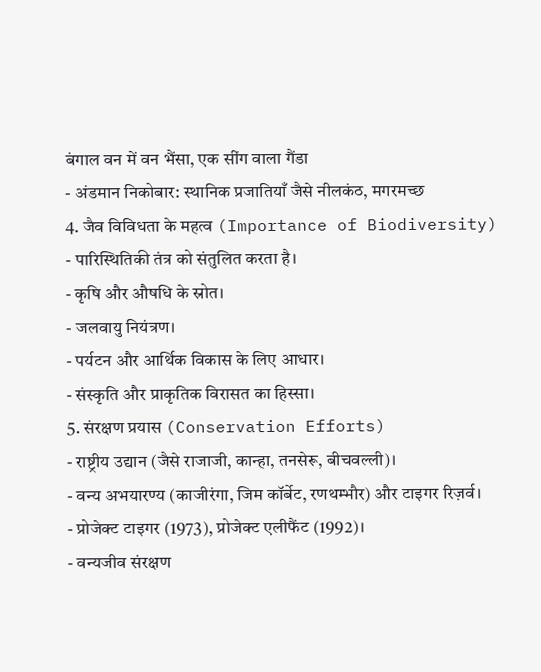बंगाल वन में वन भैंसा, एक सींग वाला गैंडा
- अंडमान निकोबार: स्थानिक प्रजातियाँ जैसे नीलकंठ, मगरमच्छ
4. जैव विविधता के महत्व (Importance of Biodiversity)
- पारिस्थितिकी तंत्र को संतुलित करता है।
- कृषि और औषधि के स्रोत।
- जलवायु नियंत्रण।
- पर्यटन और आर्थिक विकास के लिए आधार।
- संस्कृति और प्राकृतिक विरासत का हिस्सा।
5. संरक्षण प्रयास (Conservation Efforts)
- राष्ट्रीय उद्यान (जैसे राजाजी, कान्हा, तनसेरू, बीचवल्ली)।
- वन्य अभयारण्य (काजीरंगा, जिम कॉर्बेट, रणथम्भौर) और टाइगर रिज़र्व।
- प्रोजेक्ट टाइगर (1973), प्रोजेक्ट एलीफैंट (1992)।
- वन्यजीव संरक्षण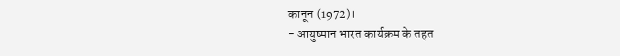कानून (1972)।
- आयुष्मान भारत कार्यक्रम के तहत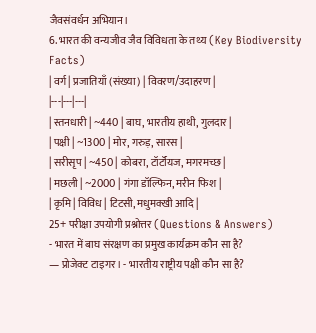जैवसंवर्धन अभियान।
6. भारत की वन्यजीव जैव विविधता के तथ्य (Key Biodiversity Facts)
| वर्ग | प्रजातियाँ (संख्या) | विवरण/उदाहरण |
|---|---|---|
| स्तनधारी | ~440 | बाघ, भारतीय हाथी, गुलदार |
| पक्षी | ~1300 | मोर, गरुड़, सारस |
| सरीसृप | ~450 | कोबरा, टॉर्टॉयज, मगरमच्छ |
| मछली | ~2000 | गंगा डॉल्फिन, मरीन फिश |
| कृमि | विविध | टिटसी, मधुमक्खी आदि |
25+ परीक्षा उपयोगी प्रश्नोत्तर (Questions & Answers)
- भारत में बाघ संरक्षण का प्रमुख कार्यक्रम कौन सा है?
— प्रोजेक्ट टाइगर। - भारतीय राष्ट्रीय पक्षी कौन सा है?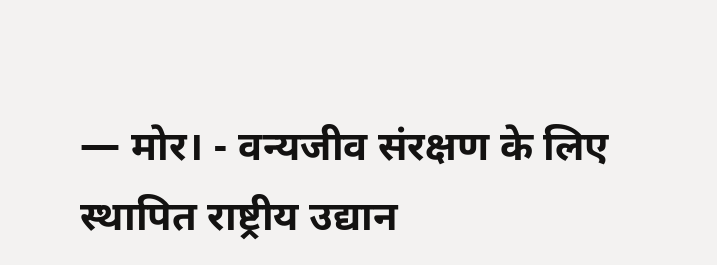— मोर। - वन्यजीव संरक्षण के लिए स्थापित राष्ट्रीय उद्यान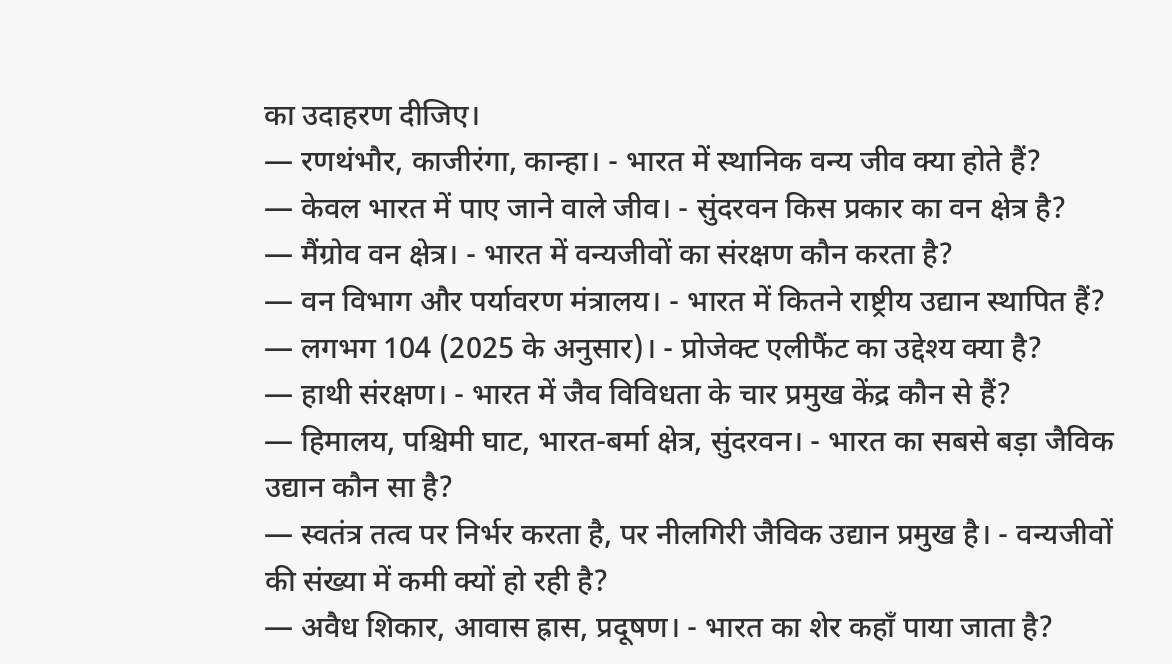का उदाहरण दीजिए।
— रणथंभौर, काजीरंगा, कान्हा। - भारत में स्थानिक वन्य जीव क्या होते हैं?
— केवल भारत में पाए जाने वाले जीव। - सुंदरवन किस प्रकार का वन क्षेत्र है?
— मैंग्रोव वन क्षेत्र। - भारत में वन्यजीवों का संरक्षण कौन करता है?
— वन विभाग और पर्यावरण मंत्रालय। - भारत में कितने राष्ट्रीय उद्यान स्थापित हैं?
— लगभग 104 (2025 के अनुसार)। - प्रोजेक्ट एलीफैंट का उद्देश्य क्या है?
— हाथी संरक्षण। - भारत में जैव विविधता के चार प्रमुख केंद्र कौन से हैं?
— हिमालय, पश्चिमी घाट, भारत-बर्मा क्षेत्र, सुंदरवन। - भारत का सबसे बड़ा जैविक उद्यान कौन सा है?
— स्वतंत्र तत्व पर निर्भर करता है, पर नीलगिरी जैविक उद्यान प्रमुख है। - वन्यजीवों की संख्या में कमी क्यों हो रही है?
— अवैध शिकार, आवास ह्रास, प्रदूषण। - भारत का शेर कहाँ पाया जाता है?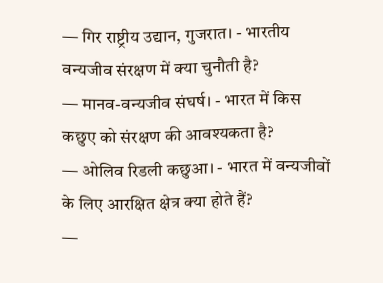— गिर राष्ट्रीय उद्यान, गुजरात। - भारतीय वन्यजीव संरक्षण में क्या चुनौती है?
— मानव-वन्यजीव संघर्ष। - भारत में किस कछुए को संरक्षण की आवश्यकता है?
— ओलिव रिडली कछुआ। - भारत में वन्यजीवों के लिए आरक्षित क्षेत्र क्या होते हैं?
—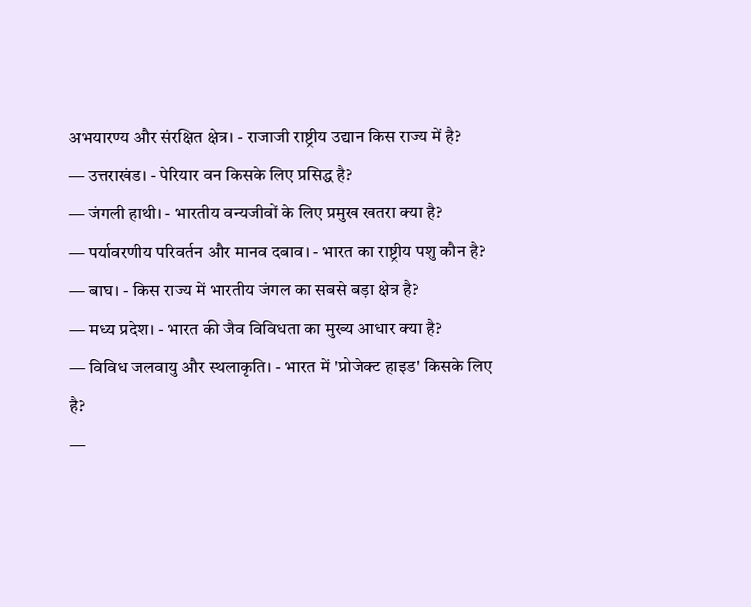अभयारण्य और संरक्षित क्षेत्र। - राजाजी राष्ट्रीय उद्यान किस राज्य में है?
— उत्तराखंड। - पेरियार वन किसके लिए प्रसिद्ध है?
— जंगली हाथी। - भारतीय वन्यजीवों के लिए प्रमुख खतरा क्या है?
— पर्यावरणीय परिवर्तन और मानव दबाव। - भारत का राष्ट्रीय पशु कौन है?
— बाघ। - किस राज्य में भारतीय जंगल का सबसे बड़ा क्षेत्र है?
— मध्य प्रदेश। - भारत की जैव विविधता का मुख्य आधार क्या है?
— विविध जलवायु और स्थलाकृति। - भारत में 'प्रोजेक्ट हाइड' किसके लिए है?
—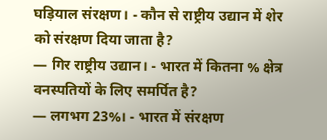घड़ियाल संरक्षण। - कौन से राष्ट्रीय उद्यान में शेर को संरक्षण दिया जाता है?
— गिर राष्ट्रीय उद्यान। - भारत में कितना % क्षेत्र वनस्पतियों के लिए समर्पित है?
— लगभग 23%। - भारत में संरक्षण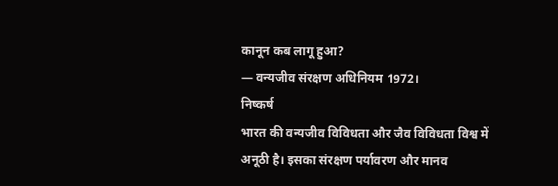कानून कब लागू हुआ?
— वन्यजीव संरक्षण अधिनियम 1972।
निष्कर्ष
भारत की वन्यजीव विविधता और जैव विविधता विश्व में अनूठी है। इसका संरक्षण पर्यावरण और मानव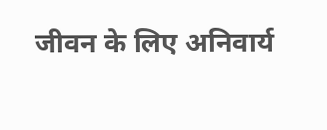जीवन के लिए अनिवार्य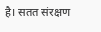है। सतत संरक्षण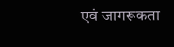एवं जागरूकता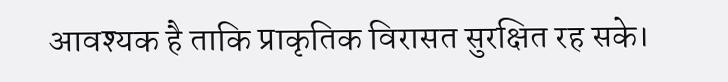आवश्यक है ताकि प्राकृतिक विरासत सुरक्षित रह सके।